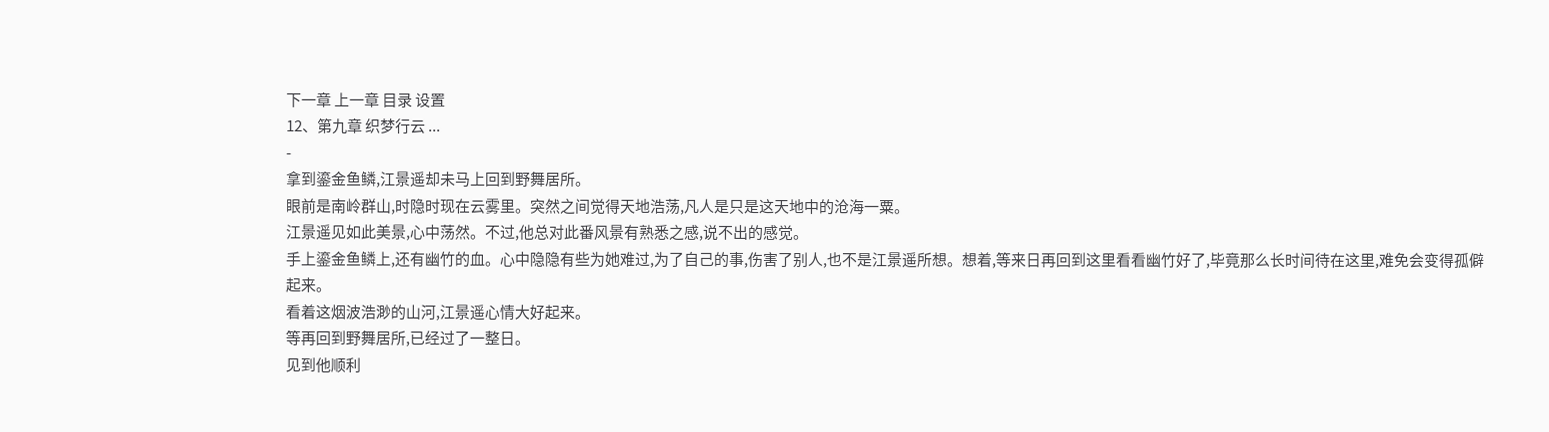下一章 上一章 目录 设置
12、第九章 织梦行云 ...
-
拿到鎏金鱼鳞,江景遥却未马上回到野舞居所。
眼前是南岭群山,时隐时现在云雾里。突然之间觉得天地浩荡,凡人是只是这天地中的沧海一粟。
江景遥见如此美景,心中荡然。不过,他总对此番风景有熟悉之感,说不出的感觉。
手上鎏金鱼鳞上,还有幽竹的血。心中隐隐有些为她难过,为了自己的事,伤害了别人,也不是江景遥所想。想着,等来日再回到这里看看幽竹好了,毕竟那么长时间待在这里,难免会变得孤僻起来。
看着这烟波浩渺的山河,江景遥心情大好起来。
等再回到野舞居所,已经过了一整日。
见到他顺利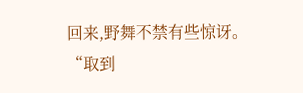回来,野舞不禁有些惊讶。
“取到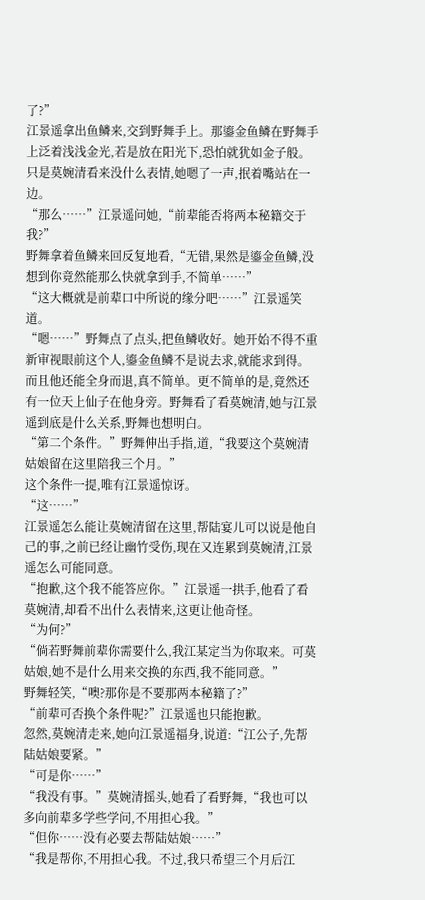了?”
江景遥拿出鱼鳞来,交到野舞手上。那鎏金鱼鳞在野舞手上泛着浅浅金光,若是放在阳光下,恐怕就犹如金子般。
只是莫婉清看来没什么表情,她嗯了一声,抿着嘴站在一边。
“那么……”江景遥问她,“前辈能否将两本秘籍交于我?”
野舞拿着鱼鳞来回反复地看,“无错,果然是鎏金鱼鳞,没想到你竟然能那么快就拿到手,不简单……”
“这大概就是前辈口中所说的缘分吧……”江景遥笑道。
“嗯……”野舞点了点头,把鱼鳞收好。她开始不得不重新审视眼前这个人,鎏金鱼鳞不是说去求,就能求到得。而且他还能全身而退,真不简单。更不简单的是,竟然还有一位天上仙子在他身旁。野舞看了看莫婉清,她与江景遥到底是什么关系,野舞也想明白。
“第二个条件。”野舞伸出手指,道,“我要这个莫婉清姑娘留在这里陪我三个月。”
这个条件一提,唯有江景遥惊讶。
“这……”
江景遥怎么能让莫婉清留在这里,帮陆宴儿可以说是他自己的事,之前已经让幽竹受伤,现在又连累到莫婉清,江景遥怎么可能同意。
“抱歉,这个我不能答应你。”江景遥一拱手,他看了看莫婉清,却看不出什么表情来,这更让他奇怪。
“为何?”
“倘若野舞前辈你需要什么,我江某定当为你取来。可莫姑娘,她不是什么用来交换的东西,我不能同意。”
野舞轻笑,“噢?那你是不要那两本秘籍了?”
“前辈可否换个条件呢?”江景遥也只能抱歉。
忽然,莫婉清走来,她向江景遥福身,说道:“江公子,先帮陆姑娘要紧。”
“可是你……”
“我没有事。”莫婉清摇头,她看了看野舞,“我也可以多向前辈多学些学问,不用担心我。”
“但你……没有必要去帮陆姑娘……”
“我是帮你,不用担心我。不过,我只希望三个月后江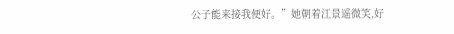公子能来接我便好。”她朝着江景遥微笑,好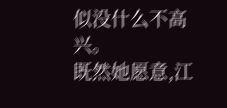似没什么不高兴。
既然她愿意,江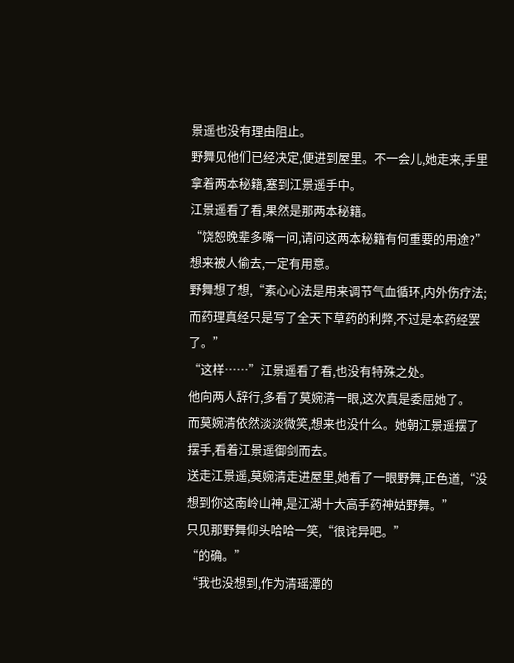景遥也没有理由阻止。
野舞见他们已经决定,便进到屋里。不一会儿,她走来,手里拿着两本秘籍,塞到江景遥手中。
江景遥看了看,果然是那两本秘籍。
“饶恕晚辈多嘴一问,请问这两本秘籍有何重要的用途?”想来被人偷去,一定有用意。
野舞想了想,“素心心法是用来调节气血循环,内外伤疗法;而药理真经只是写了全天下草药的利弊,不过是本药经罢了。”
“这样……”江景遥看了看,也没有特殊之处。
他向两人辞行,多看了莫婉清一眼,这次真是委屈她了。
而莫婉清依然淡淡微笑,想来也没什么。她朝江景遥摆了摆手,看着江景遥御剑而去。
送走江景遥,莫婉清走进屋里,她看了一眼野舞,正色道,“没想到你这南岭山神,是江湖十大高手药神姑野舞。”
只见那野舞仰头哈哈一笑,“很诧异吧。”
“的确。”
“我也没想到,作为清瑶潭的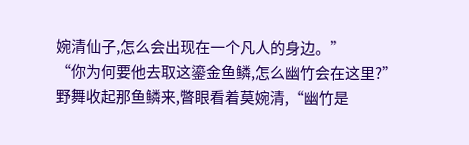婉清仙子,怎么会出现在一个凡人的身边。”
“你为何要他去取这鎏金鱼鳞,怎么幽竹会在这里?”
野舞收起那鱼鳞来,瞥眼看着莫婉清,“幽竹是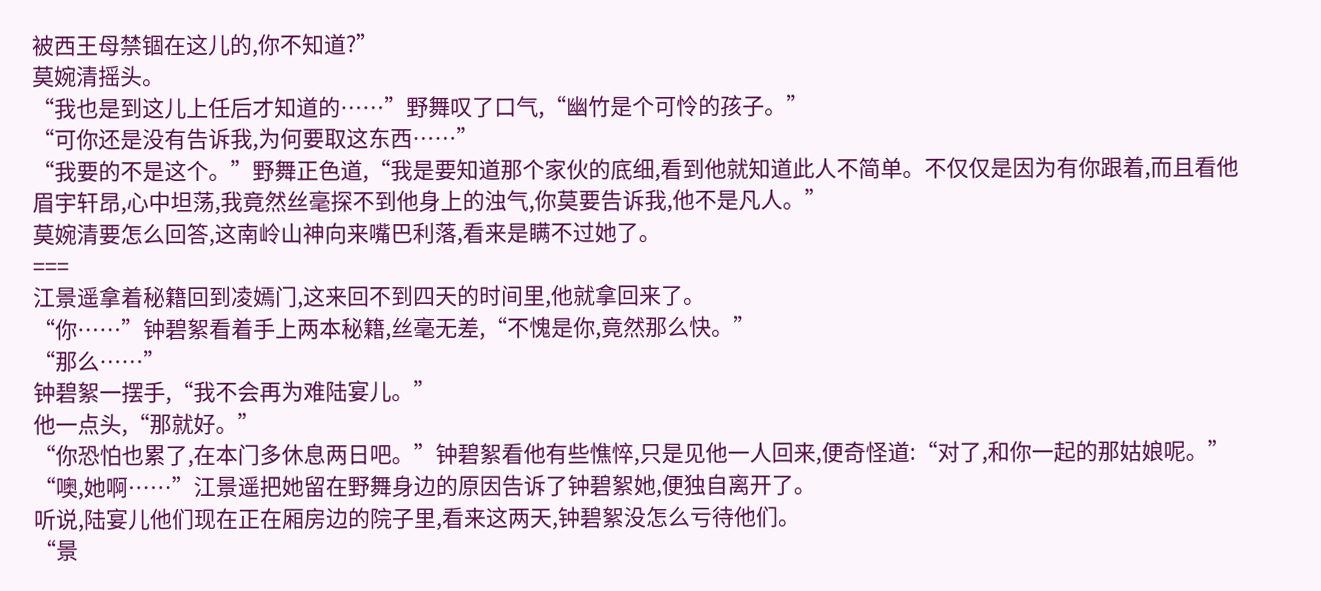被西王母禁锢在这儿的,你不知道?”
莫婉清摇头。
“我也是到这儿上任后才知道的……”野舞叹了口气,“幽竹是个可怜的孩子。”
“可你还是没有告诉我,为何要取这东西……”
“我要的不是这个。”野舞正色道,“我是要知道那个家伙的底细,看到他就知道此人不简单。不仅仅是因为有你跟着,而且看他眉宇轩昂,心中坦荡,我竟然丝毫探不到他身上的浊气,你莫要告诉我,他不是凡人。”
莫婉清要怎么回答,这南岭山神向来嘴巴利落,看来是瞒不过她了。
===
江景遥拿着秘籍回到凌嫣门,这来回不到四天的时间里,他就拿回来了。
“你……”钟碧絮看着手上两本秘籍,丝毫无差,“不愧是你,竟然那么快。”
“那么……”
钟碧絮一摆手,“我不会再为难陆宴儿。”
他一点头,“那就好。”
“你恐怕也累了,在本门多休息两日吧。”钟碧絮看他有些憔悴,只是见他一人回来,便奇怪道:“对了,和你一起的那姑娘呢。”
“噢,她啊……”江景遥把她留在野舞身边的原因告诉了钟碧絮她,便独自离开了。
听说,陆宴儿他们现在正在厢房边的院子里,看来这两天,钟碧絮没怎么亏待他们。
“景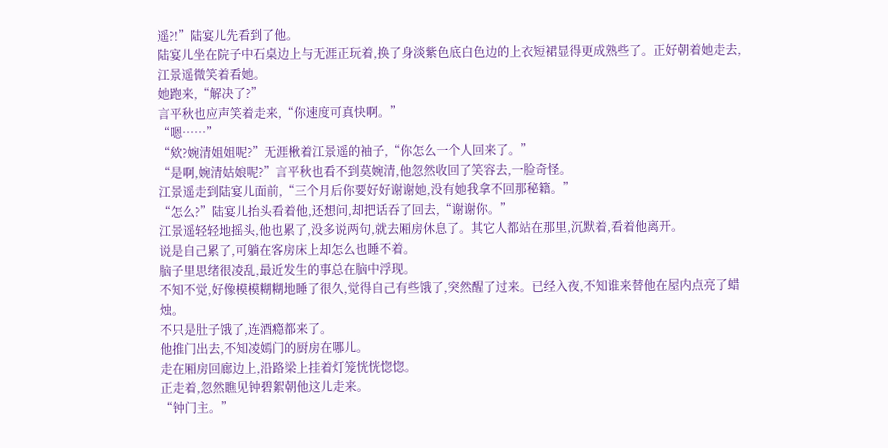遥?!”陆宴儿先看到了他。
陆宴儿坐在院子中石桌边上与无涯正玩着,换了身淡紫色底白色边的上衣短裙显得更成熟些了。正好朝着她走去,江景遥微笑着看她。
她跑来,“解决了?”
言平秋也应声笑着走来,“你速度可真快啊。”
“嗯……”
“欸?婉清姐姐呢?”无涯楸着江景遥的袖子,“你怎么一个人回来了。”
“是啊,婉清姑娘呢?”言平秋也看不到莫婉清,他忽然收回了笑容去,一脸奇怪。
江景遥走到陆宴儿面前,“三个月后你要好好谢谢她,没有她我拿不回那秘籍。”
“怎么?”陆宴儿抬头看着他,还想问,却把话吞了回去,“谢谢你。”
江景遥轻轻地摇头,他也累了,没多说两句,就去厢房休息了。其它人都站在那里,沉默着,看着他离开。
说是自己累了,可躺在客房床上却怎么也睡不着。
脑子里思绪很凌乱,最近发生的事总在脑中浮现。
不知不觉,好像模模糊糊地睡了很久,觉得自己有些饿了,突然醒了过来。已经入夜,不知谁来替他在屋内点亮了蜡烛。
不只是肚子饿了,连酒瘾都来了。
他推门出去,不知凌嫣门的厨房在哪儿。
走在厢房回廊边上,沿路梁上挂着灯笼恍恍惚惚。
正走着,忽然瞧见钟碧絮朝他这儿走来。
“钟门主。”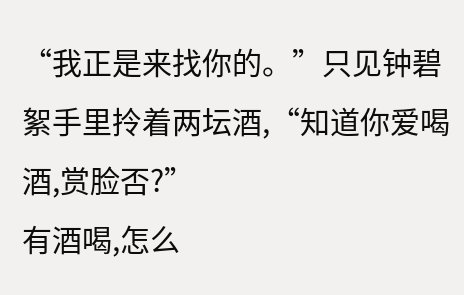“我正是来找你的。”只见钟碧絮手里拎着两坛酒,“知道你爱喝酒,赏脸否?”
有酒喝,怎么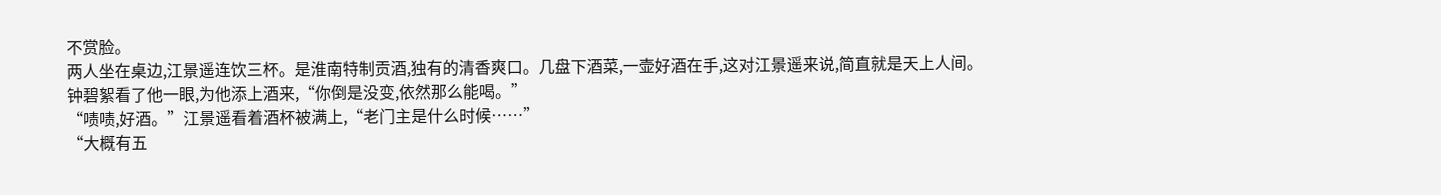不赏脸。
两人坐在桌边,江景遥连饮三杯。是淮南特制贡酒,独有的清香爽口。几盘下酒菜,一壶好酒在手,这对江景遥来说,简直就是天上人间。
钟碧絮看了他一眼,为他添上酒来,“你倒是没变,依然那么能喝。”
“啧啧,好酒。”江景遥看着酒杯被满上,“老门主是什么时候……”
“大概有五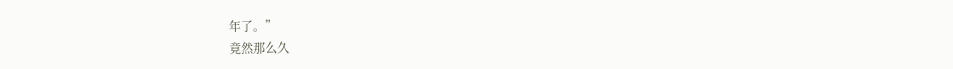年了。”
竟然那么久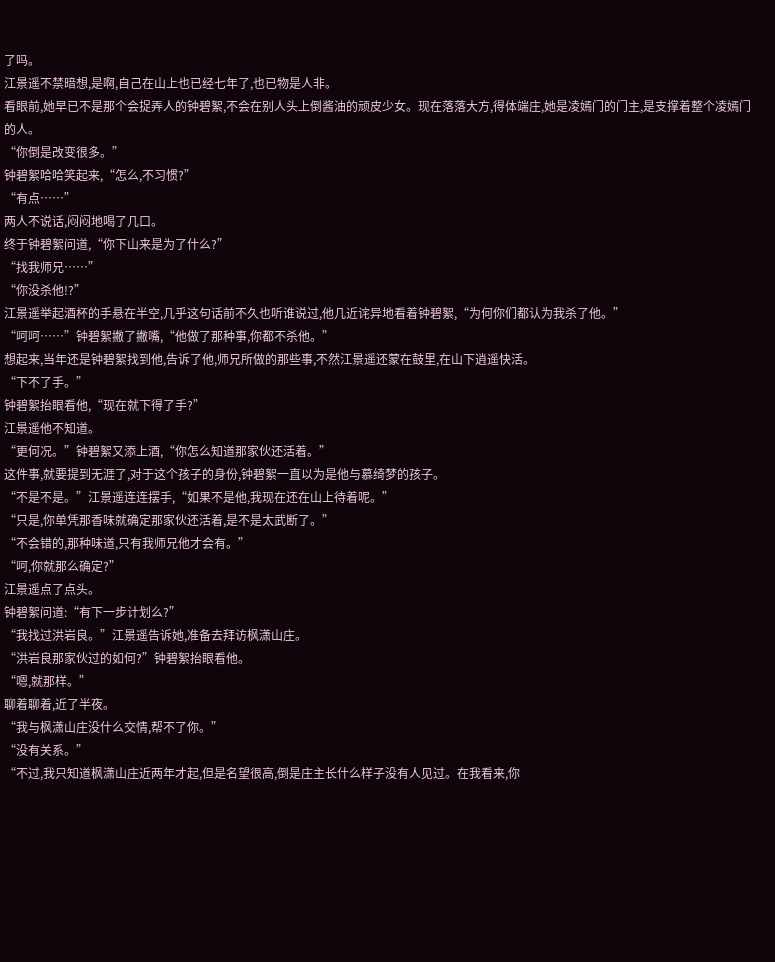了吗。
江景遥不禁暗想,是啊,自己在山上也已经七年了,也已物是人非。
看眼前,她早已不是那个会捉弄人的钟碧絮,不会在别人头上倒酱油的顽皮少女。现在落落大方,得体端庄,她是凌嫣门的门主,是支撑着整个凌嫣门的人。
“你倒是改变很多。”
钟碧絮哈哈笑起来,“怎么,不习惯?”
“有点……”
两人不说话,闷闷地喝了几口。
终于钟碧絮问道,“你下山来是为了什么?”
“找我师兄……”
“你没杀他!?”
江景遥举起酒杯的手悬在半空,几乎这句话前不久也听谁说过,他几近诧异地看着钟碧絮,“为何你们都认为我杀了他。”
“呵呵……”钟碧絮撇了撇嘴,“他做了那种事,你都不杀他。”
想起来,当年还是钟碧絮找到他,告诉了他,师兄所做的那些事,不然江景遥还蒙在鼓里,在山下逍遥快活。
“下不了手。”
钟碧絮抬眼看他,“现在就下得了手?”
江景遥他不知道。
“更何况。”钟碧絮又添上酒,“你怎么知道那家伙还活着。”
这件事,就要提到无涯了,对于这个孩子的身份,钟碧絮一直以为是他与慕绮梦的孩子。
“不是不是。”江景遥连连摆手,“如果不是他,我现在还在山上待着呢。”
“只是,你单凭那香味就确定那家伙还活着,是不是太武断了。”
“不会错的,那种味道,只有我师兄他才会有。”
“呵,你就那么确定?”
江景遥点了点头。
钟碧絮问道:“有下一步计划么?”
“我找过洪岩良。”江景遥告诉她,准备去拜访枫潇山庄。
“洪岩良那家伙过的如何?”钟碧絮抬眼看他。
“嗯,就那样。”
聊着聊着,近了半夜。
“我与枫潇山庄没什么交情,帮不了你。”
“没有关系。”
“不过,我只知道枫潇山庄近两年才起,但是名望很高,倒是庄主长什么样子没有人见过。在我看来,你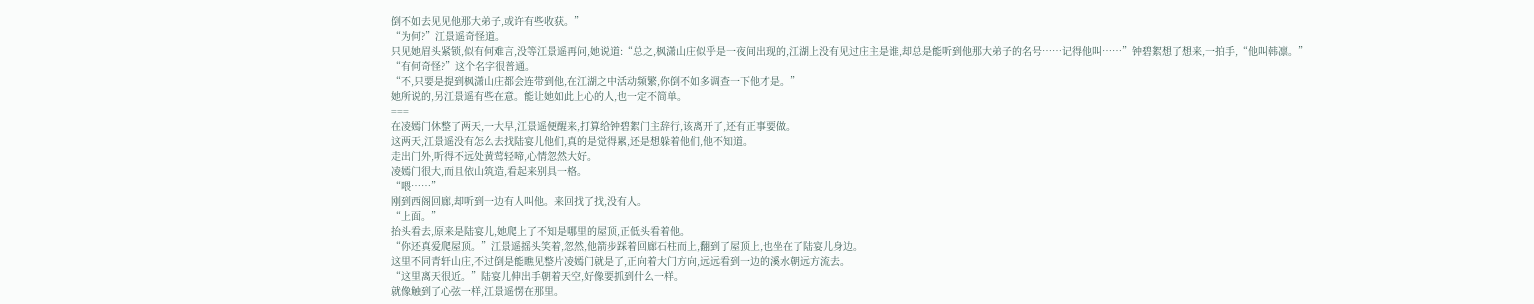倒不如去见见他那大弟子,或许有些收获。”
“为何?”江景遥奇怪道。
只见她眉头紧锁,似有何难言,没等江景遥再问,她说道:“总之,枫潇山庄似乎是一夜间出现的,江湖上没有见过庄主是谁,却总是能听到他那大弟子的名号……记得他叫……”钟碧絮想了想来,一拍手,“他叫韩凛。”
“有何奇怪?”这个名字很普通。
“不,只要是提到枫潇山庄都会连带到他,在江湖之中活动频繁,你倒不如多调查一下他才是。”
她所说的,另江景遥有些在意。能让她如此上心的人,也一定不简单。
===
在凌嫣门休整了两天,一大早,江景遥便醒来,打算给钟碧絮门主辞行,该离开了,还有正事要做。
这两天,江景遥没有怎么去找陆宴儿他们,真的是觉得累,还是想躲着他们,他不知道。
走出门外,听得不远处黄莺轻啼,心情忽然大好。
凌嫣门很大,而且依山筑造,看起来别具一格。
“喂……”
刚到西阁回廊,却听到一边有人叫他。来回找了找,没有人。
“上面。”
抬头看去,原来是陆宴儿,她爬上了不知是哪里的屋顶,正低头看着他。
“你还真爱爬屋顶。”江景遥摇头笑着,忽然,他箭步踩着回廊石柱而上,翻到了屋顶上,也坐在了陆宴儿身边。
这里不同青轩山庄,不过倒是能瞧见整片凌嫣门就是了,正向着大门方向,远远看到一边的溪水朝远方流去。
“这里离天很近。”陆宴儿伸出手朝着天空,好像要抓到什么一样。
就像触到了心弦一样,江景遥愣在那里。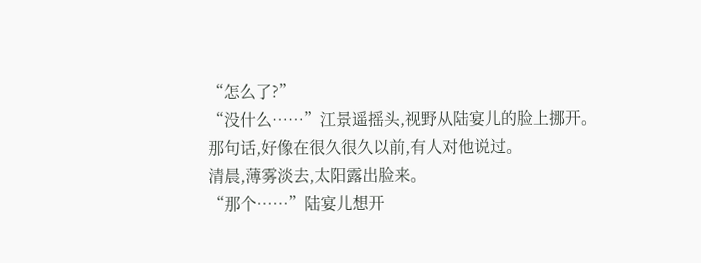“怎么了?”
“没什么……”江景遥摇头,视野从陆宴儿的脸上挪开。
那句话,好像在很久很久以前,有人对他说过。
清晨,薄雾淡去,太阳露出脸来。
“那个……”陆宴儿想开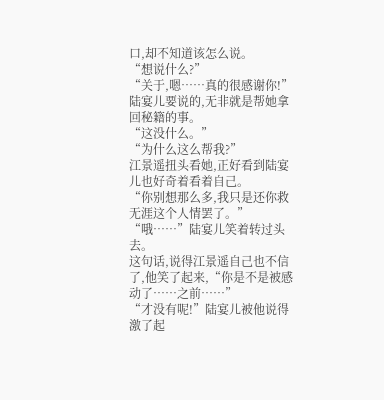口,却不知道该怎么说。
“想说什么?”
“关于,嗯……真的很感谢你!”陆宴儿要说的,无非就是帮她拿回秘籍的事。
“这没什么。”
“为什么这么帮我?”
江景遥扭头看她,正好看到陆宴儿也好奇着看着自己。
“你别想那么多,我只是还你救无涯这个人情罢了。”
“哦……”陆宴儿笑着转过头去。
这句话,说得江景遥自己也不信了,他笑了起来,“你是不是被感动了……之前……”
“才没有呢!”陆宴儿被他说得激了起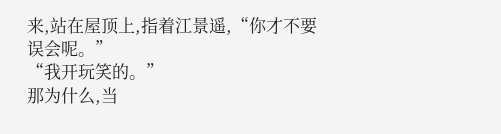来,站在屋顶上,指着江景遥,“你才不要误会呢。”
“我开玩笑的。”
那为什么,当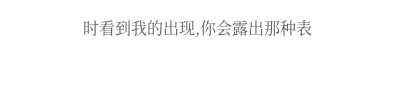时看到我的出现,你会露出那种表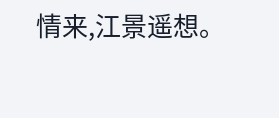情来,江景遥想。